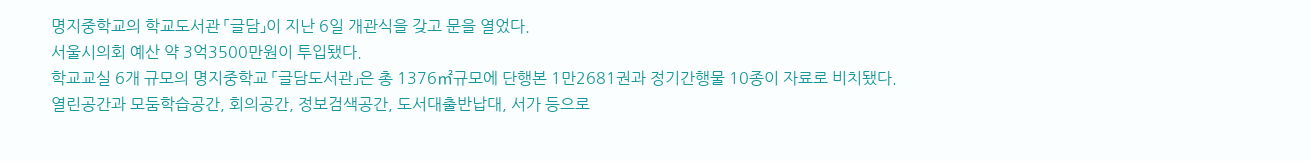명지중학교의 학교도서관 「글담」이 지난 6일 개관식을 갖고 문을 열었다.
서울시의회 예산 약 3억3500만원이 투입됐다.
학교교실 6개 규모의 명지중학교 「글담도서관」은 총 1376㎡규모에 단행본 1만2681권과 정기간행물 10종이 자료로 비치됐다.
열린공간과 모둠학습공간, 회의공간, 정보검색공간, 도서대출반납대, 서가 등으로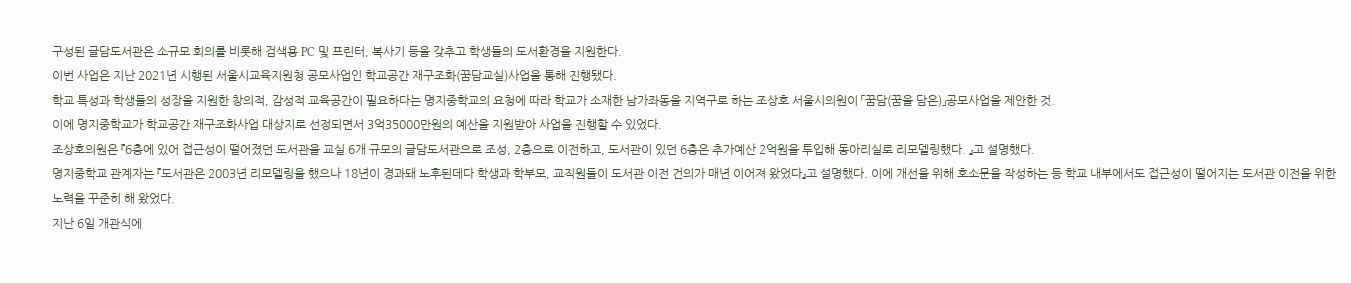구성된 글담도서관은 소규모 회의를 비롯해 검색용 PC 및 프린터, 복사기 등을 갖추고 학생들의 도서환경을 지원한다.
이번 사업은 지난 2021년 시행된 서울시교육지원청 공모사업인 학교공간 재구조화(꿈담교실)사업을 통해 진행됐다.
학교 특성과 학생들의 성장을 지원한 창의적, 감성적 교육공간이 필요하다는 명지중학교의 요청에 따라 학교가 소재한 남가좌동을 지역구로 하는 조상호 서울시의원이 「꿈담(꿈을 담은)」공모사업을 제안한 것.
이에 명지중학교가 학교공간 재구조화사업 대상지로 선정되면서 3억35000만원의 예산을 지원받아 사업을 진행할 수 있었다.
조상호의원은 『6층에 있어 접근성이 떨어졌던 도서관을 교실 6개 규모의 글담도서관으로 조성, 2층으로 이전하고, 도서관이 있던 6층은 추가예산 2억원을 투입해 동아리실로 리모델링했다. 』고 설명했다.
명지중학교 관계자는 『도서관은 2003년 리모델링을 했으나 18년이 경과돼 노후된데다 학생과 학부모, 교직원들이 도서관 이전 건의가 매년 이어져 왔었다』고 설명했다. 이에 개선을 위해 호소문을 작성하는 등 학교 내부에서도 접근성이 떨어지는 도서관 이전을 위한 노력을 꾸준히 해 왔었다.
지난 6일 개관식에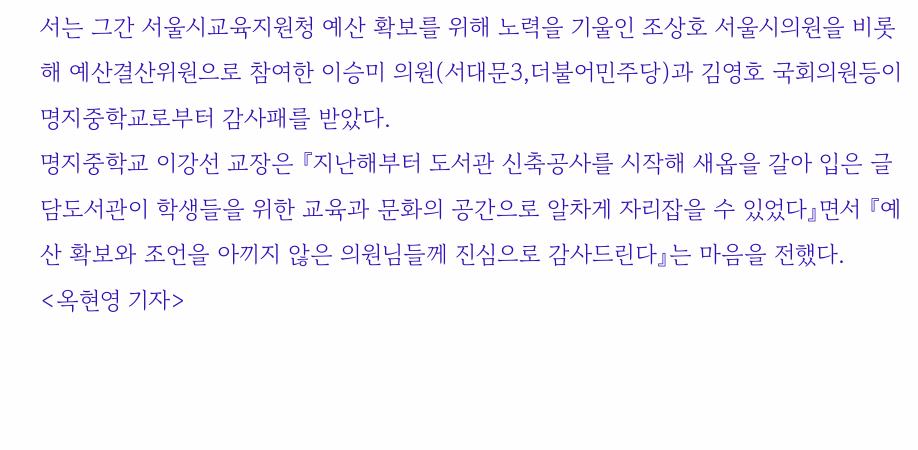서는 그간 서울시교육지원청 예산 확보를 위해 노력을 기울인 조상호 서울시의원을 비롯해 예산결산위원으로 참여한 이승미 의원(서대문3,더불어민주당)과 김영호 국회의원등이 명지중학교로부터 감사패를 받았다.
명지중학교 이강선 교장은 『지난해부터 도서관 신축공사를 시작해 새옵을 갈아 입은 글담도서관이 학생들을 위한 교육과 문화의 공간으로 알차게 자리잡을 수 있었다』면서 『예산 확보와 조언을 아끼지 않은 의원님들께 진심으로 감사드린다』는 마음을 전했다.
<옥현영 기자>